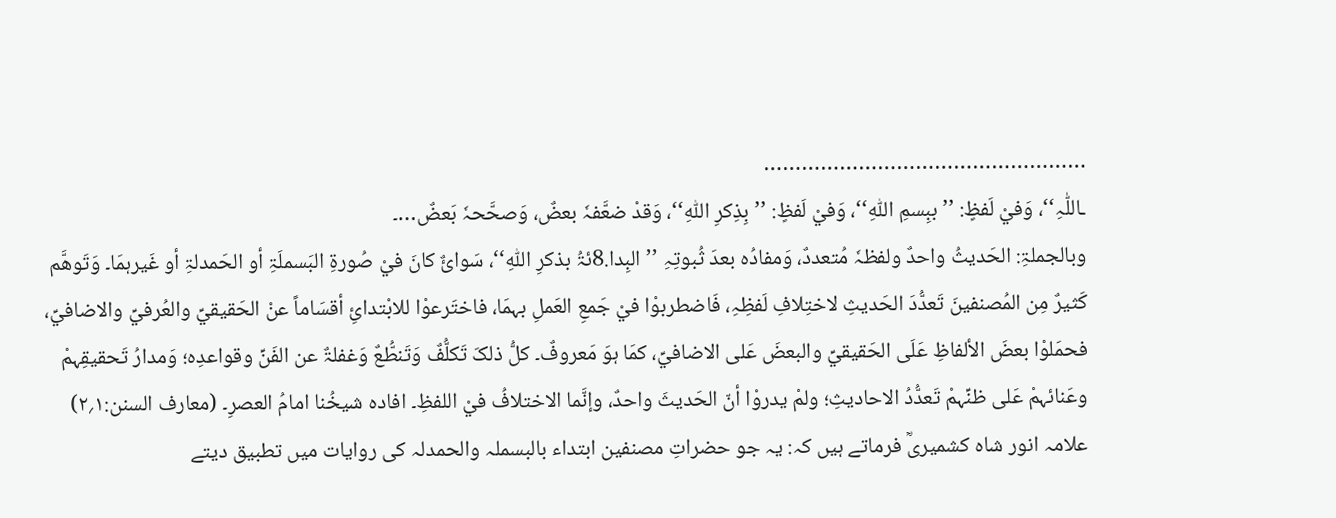……………………………………………
ـاللّٰہِ‘‘، وَفيْ لَفظٍ: ’’ببِسمِ اللّٰہِ‘‘، وَفيْ لَفظٍ: ’’بِذِکرِ اللّٰہِ‘‘، وَقدْ ضعَّفہٗ بعضٌ، وَصحَّحہٗ بَعضٌ…۔
وبالجملۃِ: الحَدیثُ واحدٌ ولفظہٗ مُتعددٌ، وَمفادُہ بعدَ ثُبوتِہِ ’’البِدا.8ئۃُ بذکرِ اللّٰہِ‘‘، سَوائٌ کانَ فيْ صُورۃِ البَسملَۃِ أو الحَمدلۃِ أو غَیرہمَا۔ وَتَوھَّم کَثیرٌ مِن المُصنفینَ تَعدُّدَ الحَدیثِ لاختِلافِ لَفظِہِ، فَاضطربوْا فيْ جَمعِ العَملِ بہمَا، فاختَرعوْا للابْتدائِ أقسَاماً عنْ الحَقیقيِّ والعُرفيِّ والاضافيِّ، فحمَلوْا بعضَ الألفاظِ عَلَی الحَقیقيِّ والبعضَ عَلی الاضافيِّ، کمَا ہوَ مَعروفٌ۔ کلُّ ذلکَ تَکلُّفٌ وَتَنطُّعٌ وَغفلۃٌ عن الفَنِّ وقواعدِہ؛ وَمدارُ تَحقیقِہمْ وعَنائہمْ عَلی ظنِّہمْ تَعدُّدُ الاحادیثِ؛ ولمْ یدروْا أنّ الحَدیثَ واحدٌ، وإنَّما الاختلافُ فيْ اللفظِ۔ افادہ شیخُنا امامُ العصرِ۔ (معارف السنن:۱؍۲)
علامہ انور شاہ کشمیریؒ فرماتے ہیں کہ: یہ جو حضراتِ مصنفین ابتداء بالبسملہ والحمدلہ کی روایات میں تطبیق دیتے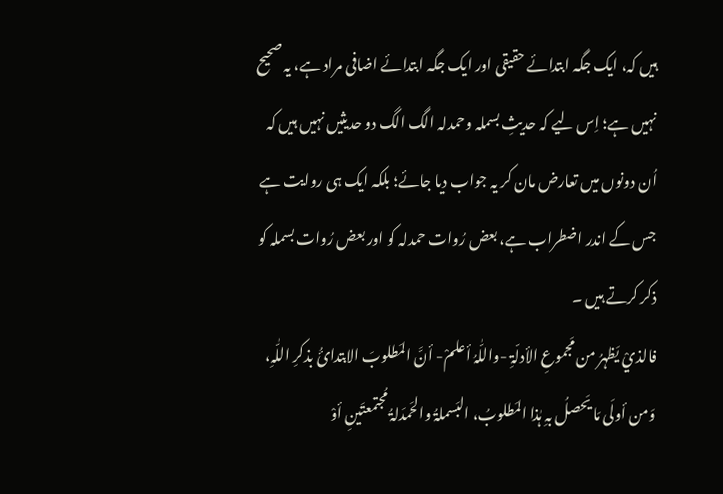ہیں کہ، ایک جگہ ابتدائے حقیقی اور ایک جگہ ابتدائے اضافی مراد ہے، یہ صحیح نہیں ہے؛ اِس لیے کہ حدیثِ بسملہ وحمدلہ الگ الگ دو حدیثیں نہیں ہیں کہ اُن دونوں میں تعارض مان کر یہ جواب دیا جائے؛ بلکہ ایک ہی روایت ہے جس کے اندر اضطراب ہے، بعض رُوات حمدلہ کو اور بعض رُوات بسملہ کو ذکر کرتے ہیں ۔
فالذيْ یَظہرُ من مَجموعِ الأدلّۃِ -واللّٰہُ أعلمْ- أنَّ المَطلوبَ الابتدائُ بذکرِ اللّٰہِ، وَمن أولَی مَا یَحصلُ بہِ ہٰذا المَطلوبُ، البَسملۃُ والحَمدَلۃُ مُجتمعتَینِ أوْ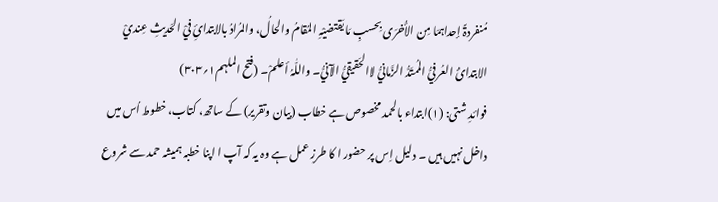مُنفردۃً إحداہمَا مِن الأُخرَی بِحسبِ مَا یَقتضیْہِ المُقامُ والحالُ، والمُرادُ بالابتدائِ فيْ الحَدیثِ عِنديْ الابتدائُ العُرفيُّ المُمتَدُّ الزَّمانيُّ لاالحَقیقيُّ الآنيُّ۔ واللّٰہُ أعلمْ۔ (فتح الملہم۱؍۳۰۳)
فوائدِ شتی: (۱)ابتداء بالحمد مخصوص ہے خطاب (بیان وتقریر) کے ساتھ، کتاب، خطوط اُس میں داخل نہیں ہیں ۔ دلیل اِس پر حضور ا کا طرزِ عمل ہے وہ یہ کہ آپ ا اپنا خطبہ ہمیشہ حمد سے شروع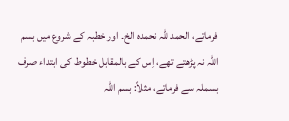فرماتے، الحمد للّٰہ نحمدہ الخ۔ اور خطبہ کے شروع میں بسم اللہ نہ پڑھتے تھے، اِس کے بالمقابل خطوط کی ابتداء صرف بسملہ سے فرماتے، مثلاً: بسم اللّٰہ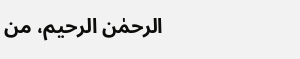الرحمٰن الرحیم، من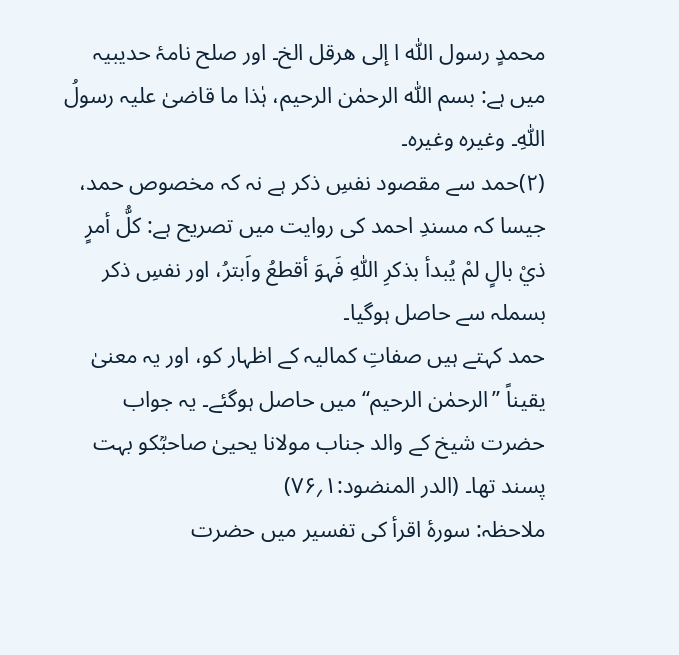محمدٍ رسول اللّٰہ ا إلی ھرقل الخ۔ اور صلح نامۂ حدیبیہ میں ہے: بسم اللّٰہ الرحمٰن الرحیم، ہٰذا ما قاضیٰ علیہ رسولُ اللّٰہِ۔ وغیرہ وغیرہ۔
(۲)حمد سے مقصود نفسِ ذکر ہے نہ کہ مخصوص حمد، جیسا کہ مسندِ احمد کی روایت میں تصریح ہے: کلُّ أمرٍ ذيْ بالٍ لمْ یُبدأ بذکرِ اللّٰہِ فَہوَ أقطعُ واَبترُ، اور نفسِ ذکر بسملہ سے حاصل ہوگیا۔
حمد کہتے ہیں صفاتِ کمالیہ کے اظہار کو، اور یہ معنیٰ یقیناً ’’الرحمٰن الرحیم‘‘ میں حاصل ہوگئے۔ یہ جواب حضرت شیخ کے والد جناب مولانا یحییٰ صاحبؒکو بہت پسند تھا۔ (الدر المنضود:۱؍۷۶)
ملاحظہ: سورۂ اقرأ کی تفسیر میں حضرت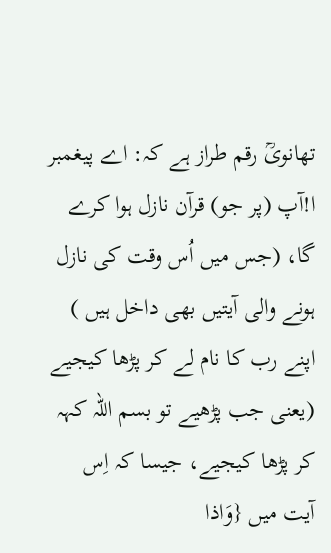تھانویؒ رقم طراز ہے کہ: اے پیغمبر ا!آپ (پر جو) قرآن نازل ہوا کرے گا، (جس میں اُس وقت کی نازل ہونے والی آیتیں بھی داخل ہیں ) اپنے رب کا نام لے کر پڑھا کیجیے (یعنی جب پڑھیے تو بسم اللہ کہہ کر پڑھا کیجیے، جیسا کہ اِس آیت میں {وَاذا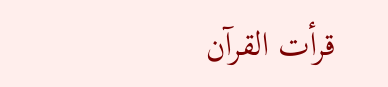قرأت القرآن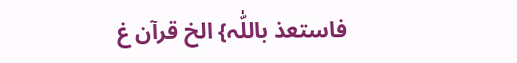فاستعذ باللّٰہ} الخ قرآن غ